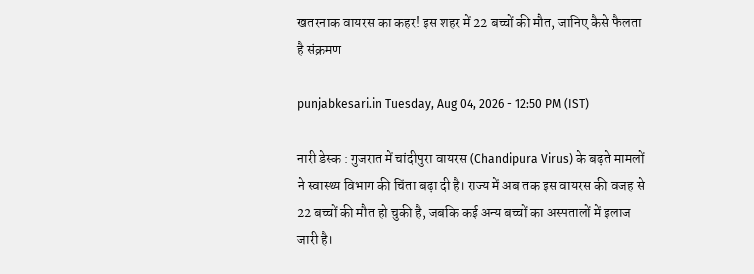खतरनाक वायरस का कहर! इस शहर में 22 बच्चों की मौत, जानिए कैसे फैलता है संक्रमण

punjabkesari.in Tuesday, Aug 04, 2026 - 12:50 PM (IST)

नारी डेस्क : गुजरात में चांदीपुरा वायरस (Chandipura Virus) के बढ़ते मामलों ने स्वास्थ्य विभाग की चिंता बढ़ा दी है। राज्य में अब तक इस वायरस की वजह से 22 बच्चों की मौत हो चुकी है, जबकि कई अन्य बच्चों का अस्पतालों में इलाज जारी है।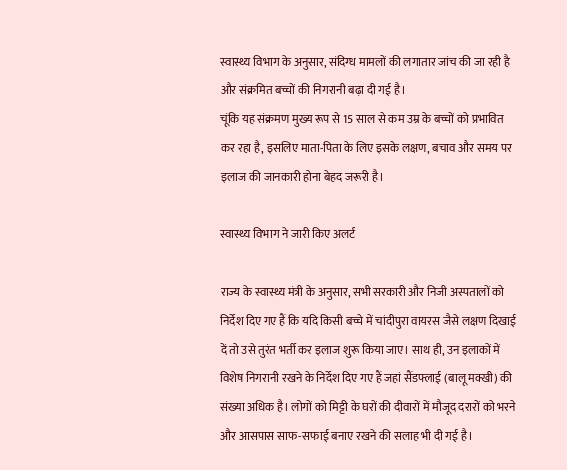स्वास्थ्य विभाग के अनुसार, संदिग्ध मामलों की लगातार जांच की जा रही है और संक्रमित बच्चों की निगरानी बढ़ा दी गई है।
चूंकि यह संक्रमण मुख्य रूप से 15 साल से कम उम्र के बच्चों को प्रभावित कर रहा है, इसलिए माता-पिता के लिए इसके लक्षण, बचाव और समय पर इलाज की जानकारी होना बेहद जरूरी है।

स्वास्थ्य विभाग ने जारी किए अलर्ट

राज्य के स्वास्थ्य मंत्री के अनुसार, सभी सरकारी और निजी अस्पतालों को निर्देश दिए गए हैं कि यदि किसी बच्चे में चांदीपुरा वायरस जैसे लक्षण दिखाई दें तो उसे तुरंत भर्ती कर इलाज शुरू किया जाए। साथ ही, उन इलाकों में विशेष निगरानी रखने के निर्देश दिए गए हैं जहां सैंडफ्लाई (बालू मक्खी) की संख्या अधिक है। लोगों को मिट्टी के घरों की दीवारों में मौजूद दरारों को भरने और आसपास साफ-सफाई बनाए रखने की सलाह भी दी गई है।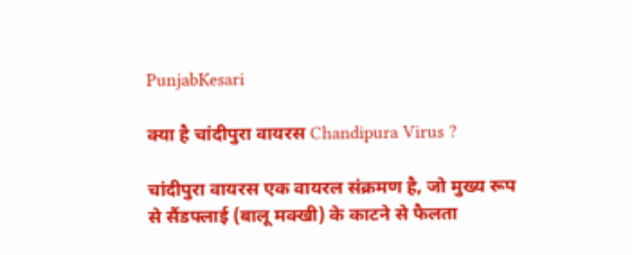PunjabKesari

क्या है चांदीपुरा वायरस Chandipura Virus ?

चांदीपुरा वायरस एक वायरल संक्रमण है, जो मुख्य रूप से सैंडफ्लाई (बालू मक्खी) के काटने से फैलता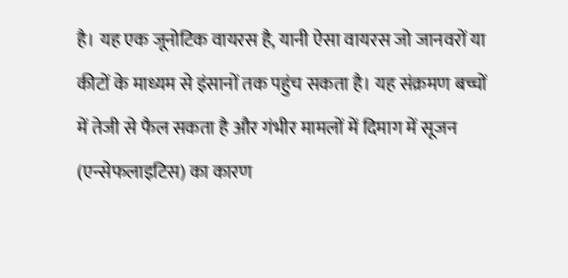है। यह एक जूनोटिक वायरस है, यानी ऐसा वायरस जो जानवरों या कीटों के माध्यम से इंसानों तक पहुंच सकता है। यह संक्रमण बच्चों में तेजी से फैल सकता है और गंभीर मामलों में दिमाग में सूजन (एन्सेफलाइटिस) का कारण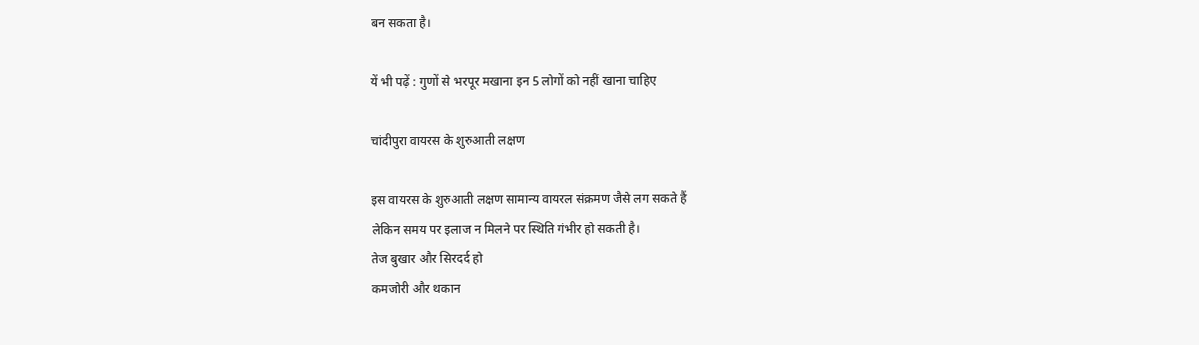बन सकता है।

यें भी पढ़ें : गुणों से भरपूर मखाना इन 5 लोगों को नहीं खाना चाहिए

चांदीपुरा वायरस के शुरुआती लक्षण

इस वायरस के शुरुआती लक्षण सामान्य वायरल संक्रमण जैसे लग सकते हैं
लेकिन समय पर इलाज न मिलने पर स्थिति गंभीर हो सकती है।
तेज बुखार और सिरदर्द हो
कमजोरी और थकान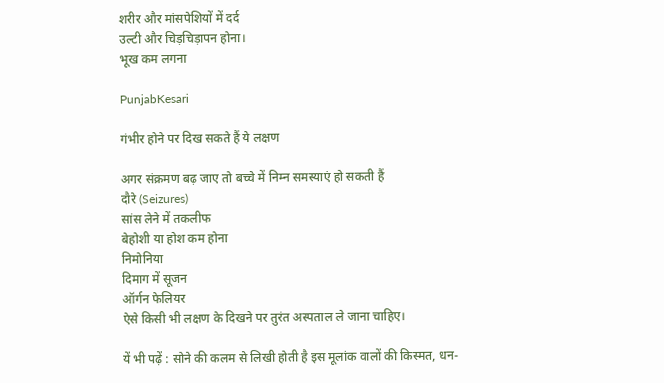शरीर और मांसपेशियों में दर्द
उल्टी और चिड़चिड़ापन होना।
भूख कम लगना

PunjabKesari

गंभीर होने पर दिख सकते हैं ये लक्षण

अगर संक्रमण बढ़ जाए तो बच्चे में निम्न समस्याएं हो सकती हैं
दौरे (Seizures)
सांस लेने में तकलीफ
बेहोशी या होश कम होना
निमोनिया
दिमाग में सूजन
ऑर्गन फेलियर
ऐसे किसी भी लक्षण के दिखने पर तुरंत अस्पताल ले जाना चाहिए।

यें भी पढ़ें : सोने की कलम से लिखी होती है इस मूलांक वालों की किस्मत, धन-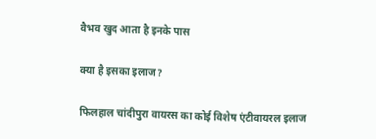वैभव खुद आता है इनके पास

क्या है इसका इलाज?

फिलहाल चांदीपुरा वायरस का कोई विशेष एंटीवायरल इलाज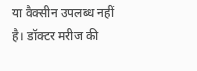या वैक्सीन उपलब्ध नहीं है। डॉक्टर मरीज की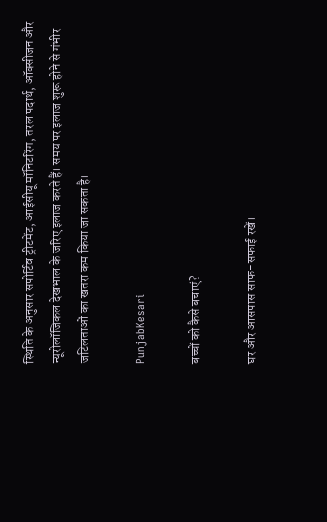स्थिति के अनुसार सपोर्टिव ट्रीटमेंट, आईसीयू मॉनिटरिंग, तरल पदार्थ, ऑक्सीजन और न्यूरोलॉजिकल देखभाल के जरिए इलाज करते हैं। समय पर इलाज शुरू होने से गंभीर जटिलताओं का खतरा कम किया जा सकता है।

PunjabKesari

बच्चों को कैसे बचाएं?

घर और आसपास साफ-सफाई रखें।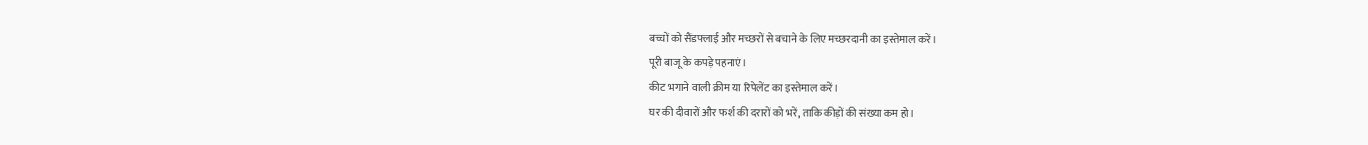बच्चों को सैंडफ्लाई और मच्छरों से बचाने के लिए मच्छरदानी का इस्तेमाल करें।
पूरी बाजू के कपड़े पहनाएं।
कीट भगाने वाली क्रीम या रिपेलेंट का इस्तेमाल करें।
घर की दीवारों और फर्श की दरारों को भरें, ताकि कीड़ों की संख्या कम हो।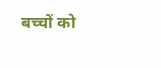बच्चों को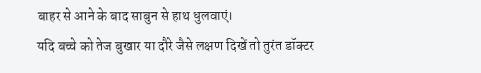बाहर से आने के बाद साबुन से हाथ धुलवाएं।
यदि बच्चे को तेज बुखार या दौरे जैसे लक्षण दिखें तो तुरंत डॉक्टर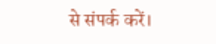से संपर्क करें।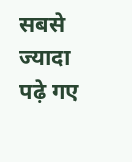सबसे ज्यादा पढ़े गए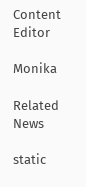Content Editor

Monika

Related News

static